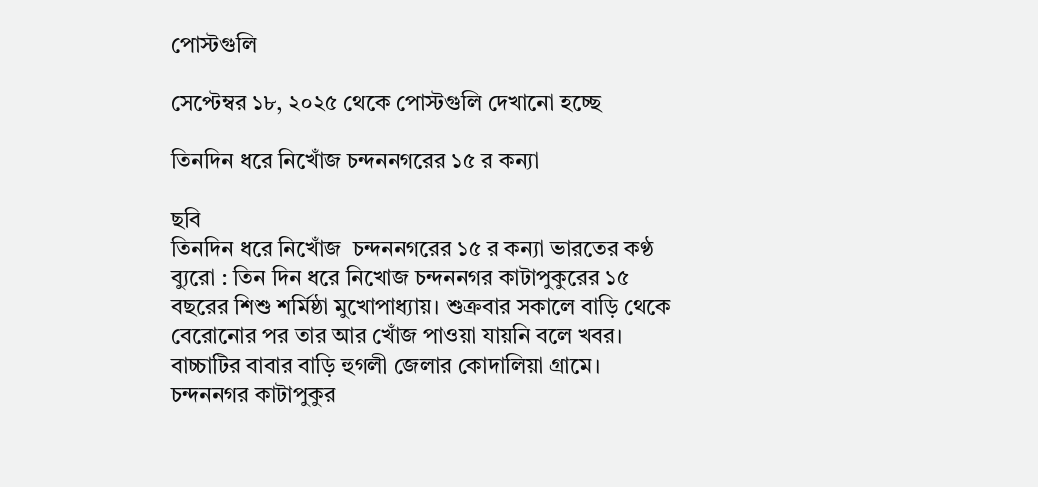পোস্টগুলি

সেপ্টেম্বর ১৮, ২০২৫ থেকে পোস্টগুলি দেখানো হচ্ছে

তিনদিন ধরে নিখোঁজ চন্দননগরের ১৫ র কন্যা

ছবি
তিনদিন ধরে নিখোঁজ  চন্দননগরের ১৫ র কন্যা ভারতের কণ্ঠ ব্যুরো : তিন দিন ধরে নিখোজ চন্দননগর কাটাপুকুরের ১৫ বছরের শিশু শর্মিষ্ঠা মুখোপাধ্যায়। শুক্রবার সকালে বাড়ি থেকে বেরোনোর পর তার আর খোঁজ পাওয়া যায়নি বলে খবর। বাচ্চাটির বাবার বাড়ি হুগলী জেলার কোদালিয়া গ্রামে। চন্দননগর কাটাপুকুর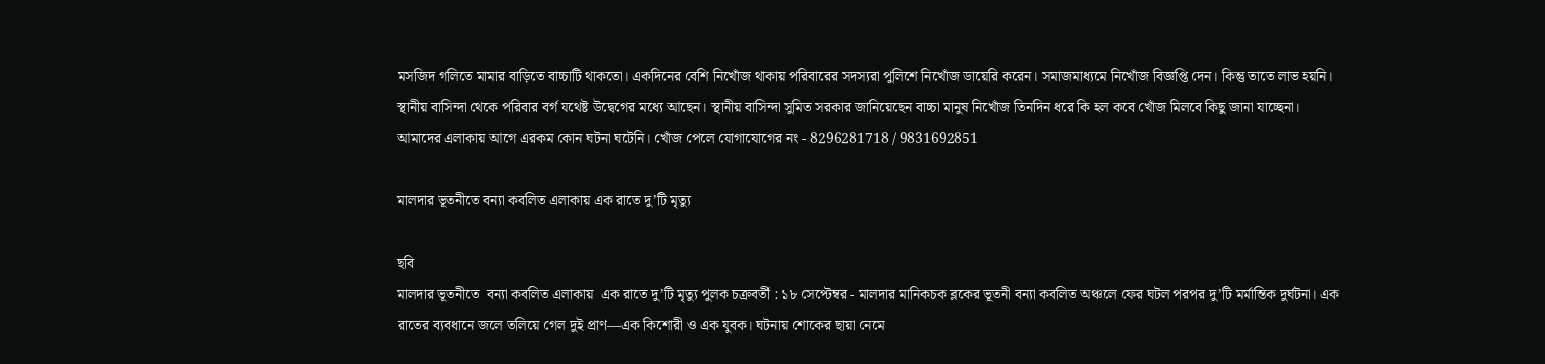মসজিদ গলিতে মামার বাড়িতে বাচ্চাটি থাকতো। একদিনের বেশি নিখোঁজ থাকায় পরিবারের সদস্যরা পুলিশে নিখোঁজ ডায়েরি করেন। সমাজমাধ্যমে নিখোঁজ বিজ্ঞপ্তি দেন। কিন্তু তাতে লাভ হয়নি। স্থানীয় বাসিন্দা থেকে পরিবার বর্গ যথেষ্ট উদ্বেগের মধ্যে আছেন। স্থানীয় বাসিন্দা সুমিত সরকার জানিয়েছেন বাচ্চা মানুষ নিখোঁজ তিনদিন ধরে কি হল কবে খোঁজ মিলবে কিছু জানা যাচ্ছেনা। আমাদের এলাকায় আগে এরকম কোন ঘটনা ঘটেনি। খোঁজ পেলে যোগাযোগের নং - 8296281718 / 9831692851

মালদার ভূতনীতে বন্যা কবলিত এলাকায় এক রাতে দু’টি মৃত্যু

ছবি
মালদার ভূতনীতে  বন্যা কবলিত এলাকায়  এক রাতে দু’টি মৃত্যু পুলক চক্রবর্তী : ১৮ সেপ্টেম্বর - মালদার মানিকচক ব্লকের ভূতনী বন্যা কবলিত অঞ্চলে ফের ঘটল পরপর দু’টি মর্মান্তিক দুর্ঘটনা। এক রাতের ব্যবধানে জলে তলিয়ে গেল দুই প্রাণ—এক কিশোরী ও এক যুবক। ঘটনায় শোকের ছায়া নেমে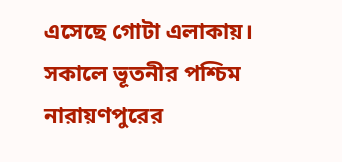এসেছে গোটা এলাকায়।  সকালে ভূতনীর পশ্চিম নারায়ণপুরের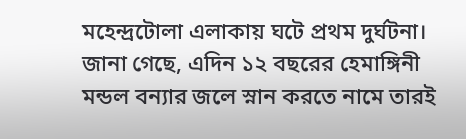মহেন্দ্রটোলা এলাকায় ঘটে প্রথম দুর্ঘটনা। জানা গেছে, এদিন ১২ বছরের হেমাঙ্গিনী মন্ডল বন্যার জলে স্নান করতে নামে তারই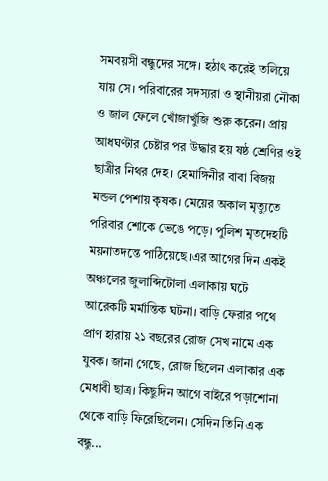সমবয়সী বন্ধুদের সঙ্গে। হঠাৎ করেই তলিয়ে যায় সে। পরিবারের সদস্যরা ও স্থানীয়রা নৌকা ও জাল ফেলে খোঁজাখুঁজি শুরু করেন। প্রায় আধঘণ্টার চেষ্টার পর উদ্ধার হয় ষষ্ঠ শ্রেণির ওই ছাত্রীর নিথর দেহ। হেমাঙ্গিনীর বাবা বিজয় মন্ডল পেশায় কৃষক। মেয়ের অকাল মৃত্যুতে পরিবার শোকে ভেঙে পড়ে। পুলিশ মৃতদেহটি ময়নাতদন্তে পাঠিয়েছে।এর আগের দিন একই অঞ্চলের জুলাব্দিটোলা এলাকায় ঘটে আরেকটি মর্মান্তিক ঘটনা। বাড়ি ফেরার পথে প্রাণ হারায় ২১ বছরের রোজ সেখ নামে এক যুবক। জানা গেছে, রোজ ছিলেন এলাকার এক মেধাবী ছাত্র। কিছুদিন আগে বাইরে পড়াশোনা থেকে বাড়ি ফিরেছিলেন। সেদিন তিনি এক বন্ধু...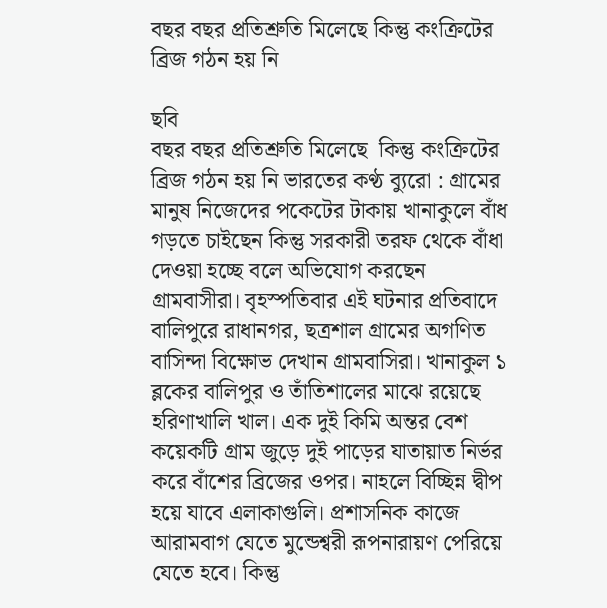বছর বছর প্রতিশ্রুতি মিলেছে কিন্তু কংক্রিটের ব্রিজ গঠন হয় নি

ছবি
বছর বছর প্রতিশ্রুতি মিলেছে  কিন্তু কংক্রিটের ব্রিজ গঠন হয় নি ভারতের কণ্ঠ ব্যুরো : গ্রামের মানুষ নিজেদের পকেটের টাকায় খানাকুলে বাঁধ গড়তে চাইছেন কিন্তু সরকারী তরফ থেকে বাঁধা  দেওয়া হচ্ছে বলে অভিযোগ করছেন গ্রামবাসীরা। বৃহস্পতিবার এই ঘটনার প্রতিবাদে বালিপুরে রাধানগর, ছত্রশাল গ্রামের অগণিত বাসিন্দা বিক্ষোভ দেখান গ্রামবাসিরা। খানাকুল ১ ব্লকের বালিপুর ও তাঁতিশালের মাঝে রয়েছে হরিণাখালি খাল। এক দুই কিমি অন্তর বেশ কয়েকটি গ্রাম জুড়ে দুই পাড়ের যাতায়াত নির্ভর করে বাঁশের ব্রিজের ওপর। নাহলে বিচ্ছিন্ন দ্বীপ হয়ে যাবে এলাকাগুলি। প্রশাসনিক কাজে আরামবাগ যেতে মুন্ডেশ্বরী রূপনারায়ণ পেরিয়ে যেতে হবে। কিন্তু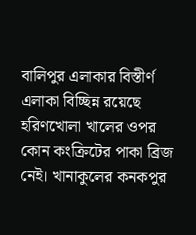বালিপুর এলাকার বিস্তীর্ণ এলাকা বিচ্ছিন্ন রয়েছে হরিণখোলা খালের ওপর কোন কংক্রিটের পাকা ব্রিজ নেই। খানাকুলের কনকপুর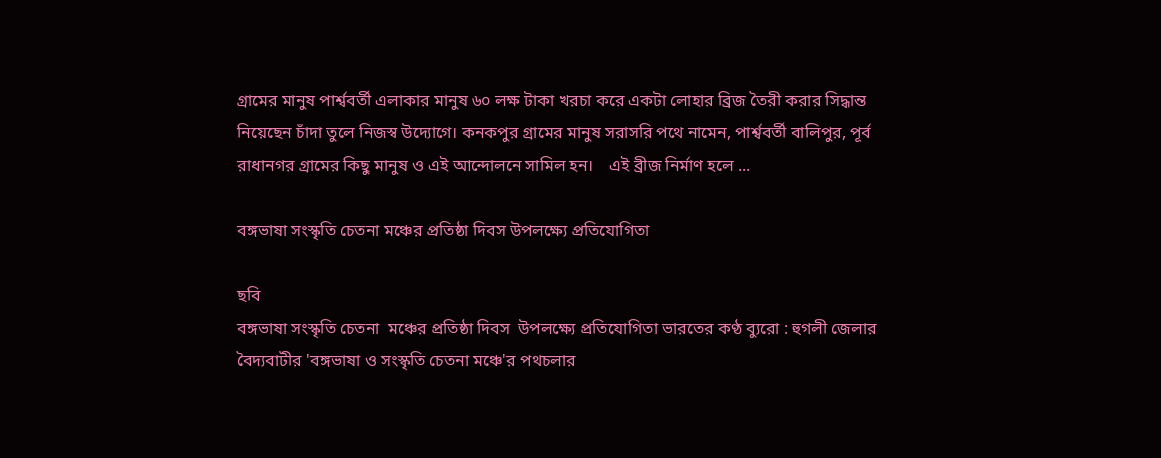গ্রামের মানুষ পার্শ্ববর্তী এলাকার মানুষ ৬০ লক্ষ টাকা খরচা করে একটা লোহার ব্রিজ তৈরী করার সিদ্ধান্ত নিয়েছেন চাঁদা তুলে নিজস্ব উদ্যোগে। কনকপুর গ্রামের মানুষ সরাসরি পথে নামেন, পার্শ্ববর্তী বালিপুর, পূর্ব রাধানগর গ্রামের কিছু মানুষ ও এই আন্দোলনে সামিল হন।    এই ব্রীজ নির্মাণ হলে ...

বঙ্গভাষা সংস্কৃতি চেতনা মঞ্চের প্রতিষ্ঠা দিবস উপলক্ষ্যে প্রতিযোগিতা

ছবি
বঙ্গভাষা সংস্কৃতি চেতনা  মঞ্চের প্রতিষ্ঠা দিবস  উপলক্ষ্যে প্রতিযোগিতা ভারতের কণ্ঠ ব্যুরো : হুগলী জেলার বৈদ্যবাটীর 'বঙ্গভাষা ও সংস্কৃতি চেতনা মঞ্চে'র পথচলার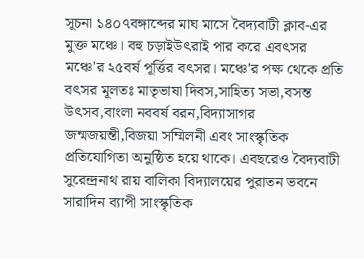সূচনা ১৪০৭বঙ্গাব্দের মাঘ মাসে বৈদ্যবাটী ক্লাব-এর মুক্ত মঞ্চে। বহু চড়াইউৎরাই পার করে এবৎসর মঞ্চে'র ২৫বর্ষ পূর্ত্তির বৎসর। মঞ্চে'র পক্ষ থেকে প্রতি বৎসর মূলতঃ মাতৃভাষা দিবস,সাহিত্য সভা,বসন্ত উৎসব,বাংলা নববর্ষ বরন,বিদ্যাসাগর জন্মজয়ন্তী,বিজয়া সম্মিলনী এবং সাংস্কৃতিক প্রতিযোগিতা অনুষ্ঠিত হয়ে থাকে। এবছরেও বৈদ্যবাটী সুরেন্দ্রনাথ রায় বালিকা বিদ্যালয়ের পুরাতন ভবনে সারাদিন ব্যাপী সাংস্কৃতিক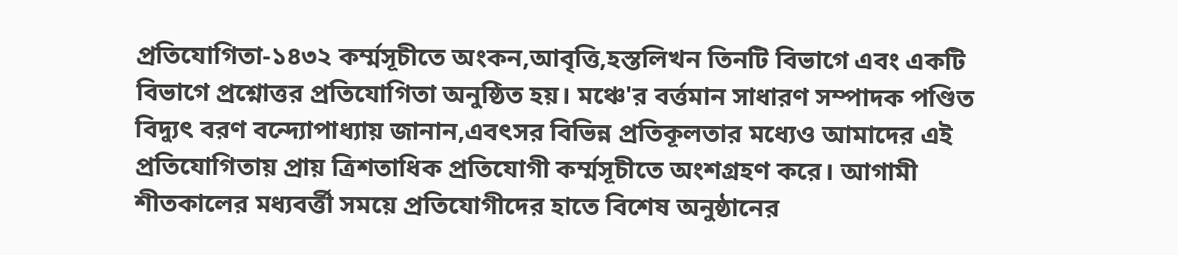প্রতিযোগিতা-১৪৩২ কর্ম্মসূচীতে অংকন,আবৃত্তি,হস্তলিখন তিনটি বিভাগে এবং একটি বিভাগে প্রশ্নোত্তর প্রতিযোগিতা অনুষ্ঠিত হয়। মঞ্চে'র বর্ত্তমান সাধারণ সম্পাদক পণ্ডিত বিদ্যুৎ বরণ বন্দ্যোপাধ্যায় জানান,এবৎসর বিভিন্ন প্রতিকূলতার মধ্যেও আমাদের এই প্রতিযোগিতায় প্রায় ত্রিশতাধিক প্রতিযোগী কর্ম্মসূচীতে অংশগ্রহণ করে। আগামী শীতকালের মধ্যবর্ত্তী সময়ে প্রতিযোগীদের হাতে বিশেষ অনুষ্ঠানের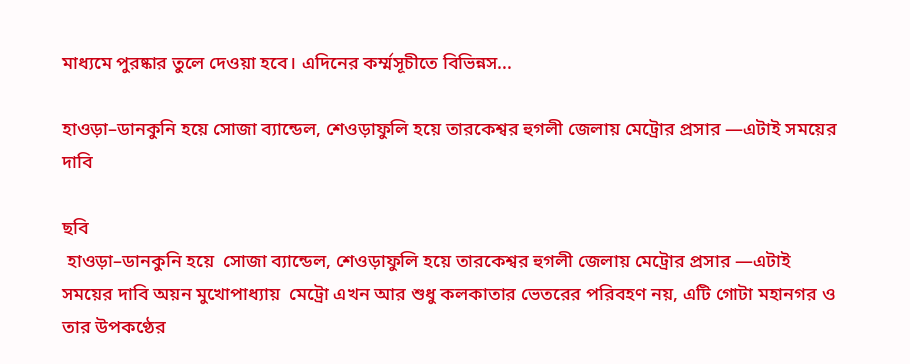মাধ্যমে পুরষ্কার তুলে দেওয়া হবে। এদিনের কর্ম্মসূচীতে বিভিন্নস...

হাওড়া–ডানকুনি হয়ে সোজা ব্যান্ডেল, শেওড়াফুলি হয়ে তারকেশ্বর হুগলী জেলায় মেট্রোর প্রসার —এটাই সময়ের দাবি

ছবি
 হাওড়া–ডানকুনি হয়ে  সোজা ব্যান্ডেল, শেওড়াফুলি হয়ে তারকেশ্বর হুগলী জেলায় মেট্রোর প্রসার —এটাই সময়ের দাবি অয়ন মুখোপাধ্যায়  মেট্রো এখন আর শুধু কলকাতার ভেতরের পরিবহণ নয়, এটি গোটা মহানগর ও তার উপকণ্ঠের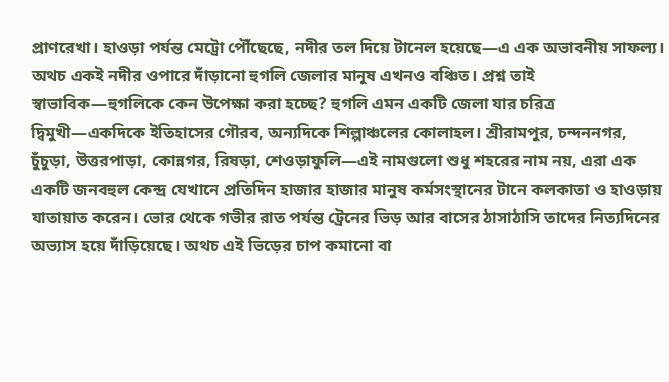প্রাণরেখা। হাওড়া পর্যন্ত মেট্রো পৌঁছেছে, নদীর তল দিয়ে টানেল হয়েছে—এ এক অভাবনীয় সাফল্য। অথচ একই নদীর ওপারে দাঁড়ানো হুগলি জেলার মানুষ এখনও বঞ্চিত। প্রশ্ন তাই স্বাভাবিক—হুগলিকে কেন উপেক্ষা করা হচ্ছে? হুগলি এমন একটি জেলা যার চরিত্র দ্বিমুখী—একদিকে ইতিহাসের গৌরব, অন্যদিকে শিল্পাঞ্চলের কোলাহল। শ্রীরামপুর, চন্দননগর, চুঁচুড়া, উত্তরপাড়া, কোন্নগর, রিষড়া, শেওড়াফুলি—এই নামগুলো শুধু শহরের নাম নয়, এরা এক একটি জনবহুল কেন্দ্র যেখানে প্রতিদিন হাজার হাজার মানুষ কর্মসংস্থানের টানে কলকাতা ও হাওড়ায় যাতায়াত করেন। ভোর থেকে গভীর রাত পর্যন্ত ট্রেনের ভিড় আর বাসের ঠাসাঠাসি তাদের নিত্যদিনের অভ্যাস হয়ে দাঁড়িয়েছে। অথচ এই ভিড়ের চাপ কমানো বা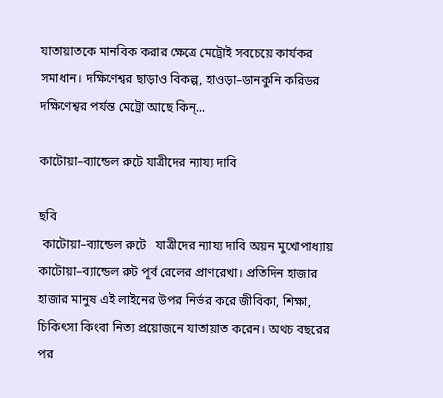যাতায়াতকে মানবিক করার ক্ষেত্রে মেট্রোই সবচেয়ে কার্যকর সমাধান। দক্ষিণেশ্বর ছাড়াও বিকল্প, হাওড়া–ডানকুনি করিডর দক্ষিণেশ্বর পর্যন্ত মেট্রো আছে কিন্...

কাটোয়া–ব্যান্ডেল রুটে যাত্রীদের ন্যায্য দাবি

ছবি
 কাটোয়া–ব্যান্ডেল রুটে   যাত্রীদের ন্যায্য দাবি অয়ন মুখোপাধ্যায় কাটোয়া–ব্যান্ডেল রুট পূর্ব রেলের প্রাণরেখা। প্রতিদিন হাজার হাজার মানুষ এই লাইনের উপর নির্ভর করে জীবিকা, শিক্ষা, চিকিৎসা কিংবা নিত্য প্রয়োজনে যাতায়াত করেন। অথচ বছরের পর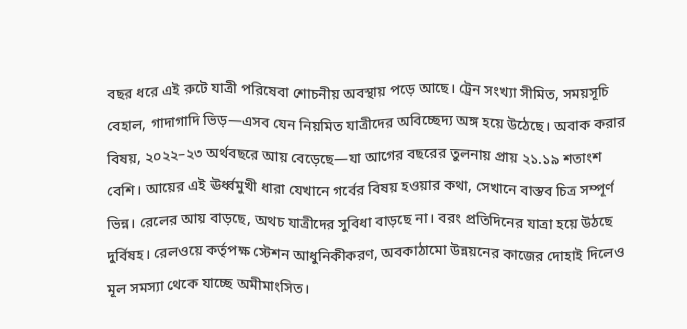বছর ধরে এই রুটে যাত্রী পরিষেবা শোচনীয় অবস্থায় পড়ে আছে। ট্রেন সংখ্যা সীমিত, সময়সূচি বেহাল, গাদাগাদি ভিড়—এসব যেন নিয়মিত যাত্রীদের অবিচ্ছেদ্য অঙ্গ হয়ে উঠেছে। অবাক করার বিষয়, ২০২২–২৩ অর্থবছরে আয় বেড়েছে—যা আগের বছরের তুলনায় প্রায় ২১.১৯ শতাংশ বেশি। আয়ের এই ঊর্ধ্বমুখী ধারা যেখানে গর্বের বিষয় হওয়ার কথা, সেখানে বাস্তব চিত্র সম্পূর্ণ ভিন্ন। রেলের আয় বাড়ছে, অথচ যাত্রীদের সুবিধা বাড়ছে না। বরং প্রতিদিনের যাত্রা হয়ে উঠছে দুর্বিষহ। রেলওয়ে কর্তৃপক্ষ স্টেশন আধুনিকীকরণ, অবকাঠামো উন্নয়নের কাজের দোহাই দিলেও মূল সমস্যা থেকে যাচ্ছে অমীমাংসিত।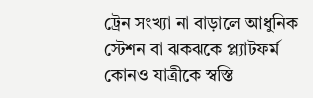ট্রেন সংখ্যা না বাড়ালে আধুনিক স্টেশন বা ঝকঝকে প্ল্যাটফর্ম কোনও যাত্রীকে স্বস্তি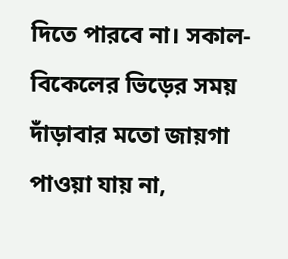দিতে পারবে না। সকাল-বিকেলের ভিড়ের সময় দাঁড়াবার মতো জায়গা পাওয়া যায় না,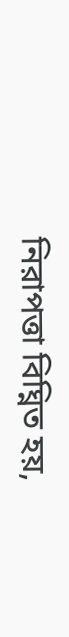নিরাপত্তা বিঘ্নিত হয়,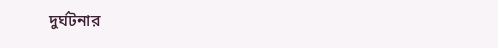দুর্ঘটনার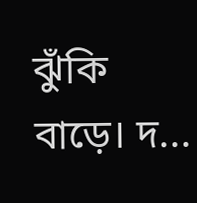ঝুঁকি বাড়ে। দ...